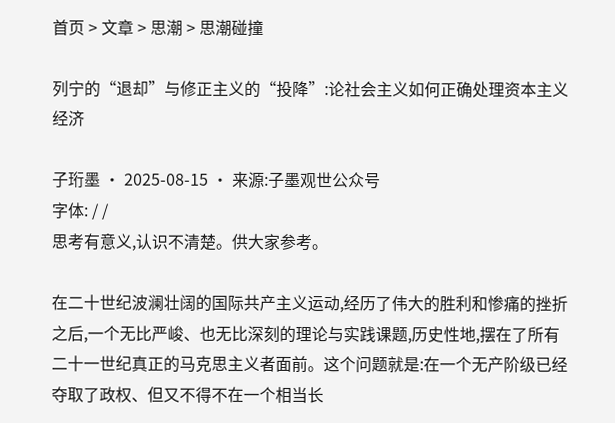首页 > 文章 > 思潮 > 思潮碰撞

列宁的“退却”与修正主义的“投降”:论社会主义如何正确处理资本主义经济

子珩墨 · 2025-08-15 · 来源:子墨观世公众号
字体: / /
思考有意义,认识不清楚。供大家参考。

在二十世纪波澜壮阔的国际共产主义运动,经历了伟大的胜利和惨痛的挫折之后,一个无比严峻、也无比深刻的理论与实践课题,历史性地,摆在了所有二十一世纪真正的马克思主义者面前。这个问题就是:在一个无产阶级已经夺取了政权、但又不得不在一个相当长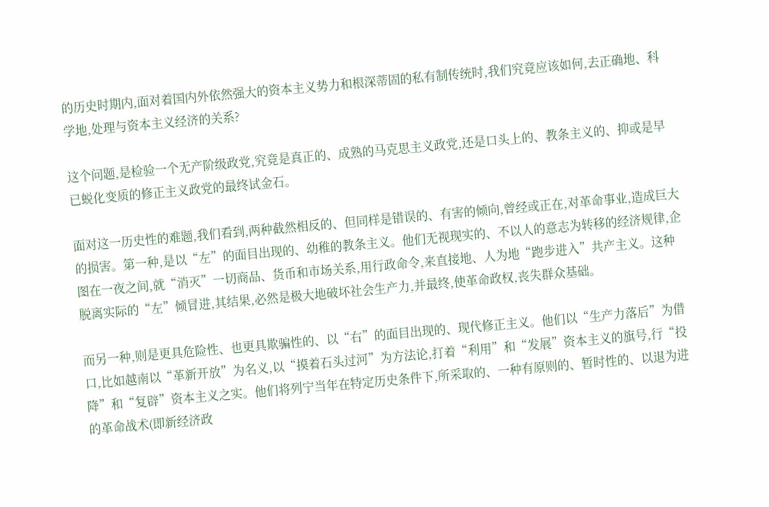的历史时期内,面对着国内外依然强大的资本主义势力和根深蒂固的私有制传统时,我们究竟应该如何,去正确地、科学地,处理与资本主义经济的关系?

这个问题,是检验一个无产阶级政党,究竟是真正的、成熟的马克思主义政党,还是口头上的、教条主义的、抑或是早已蜕化变质的修正主义政党的最终试金石。

面对这一历史性的难题,我们看到,两种截然相反的、但同样是错误的、有害的倾向,曾经或正在,对革命事业,造成巨大的损害。第一种,是以“左”的面目出现的、幼稚的教条主义。他们无视现实的、不以人的意志为转移的经济规律,企图在一夜之间,就“消灭”一切商品、货币和市场关系,用行政命令,来直接地、人为地“跑步进入”共产主义。这种脱离实际的“左”倾冒进,其结果,必然是极大地破坏社会生产力,并最终,使革命政权,丧失群众基础。

而另一种,则是更具危险性、也更具欺骗性的、以“右”的面目出现的、现代修正主义。他们以“生产力落后”为借口,比如越南以“革新开放”为名义,以“摸着石头过河”为方法论,打着“利用”和“发展”资本主义的旗号,行“投降”和“复辟”资本主义之实。他们将列宁当年在特定历史条件下,所采取的、一种有原则的、暂时性的、以退为进的革命战术(即新经济政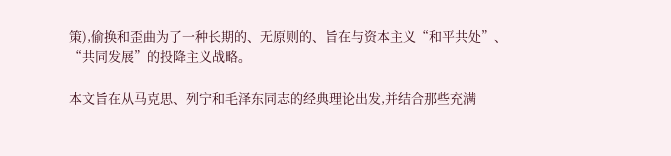策),偷换和歪曲为了一种长期的、无原则的、旨在与资本主义“和平共处”、“共同发展”的投降主义战略。

本文旨在从马克思、列宁和毛泽东同志的经典理论出发,并结合那些充满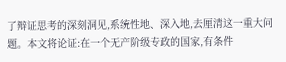了辩证思考的深刻洞见,系统性地、深入地,去厘清这一重大问题。本文将论证:在一个无产阶级专政的国家,有条件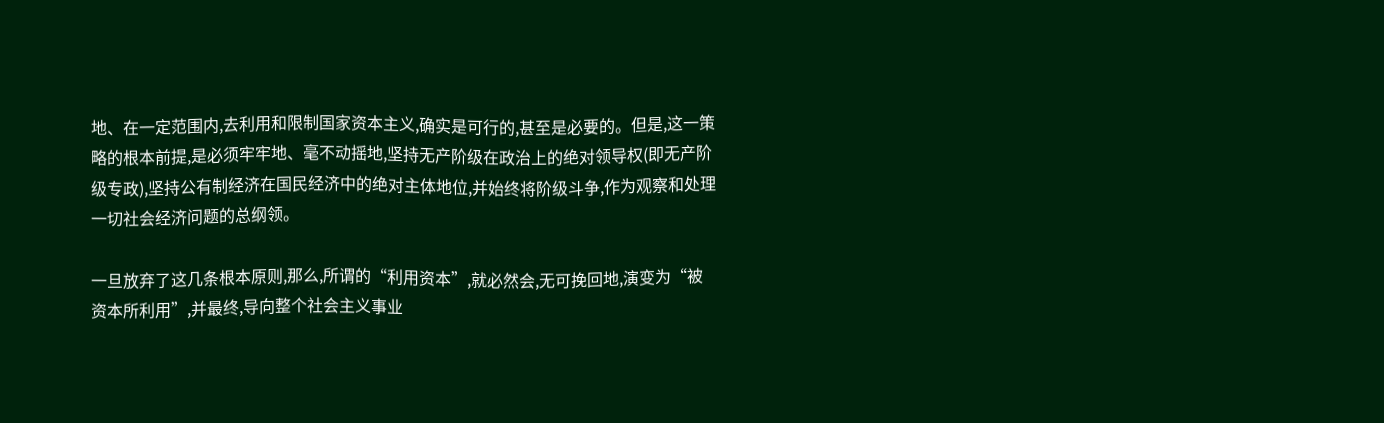地、在一定范围内,去利用和限制国家资本主义,确实是可行的,甚至是必要的。但是,这一策略的根本前提,是必须牢牢地、毫不动摇地,坚持无产阶级在政治上的绝对领导权(即无产阶级专政),坚持公有制经济在国民经济中的绝对主体地位,并始终将阶级斗争,作为观察和处理一切社会经济问题的总纲领。

一旦放弃了这几条根本原则,那么,所谓的“利用资本”,就必然会,无可挽回地,演变为“被资本所利用”,并最终,导向整个社会主义事业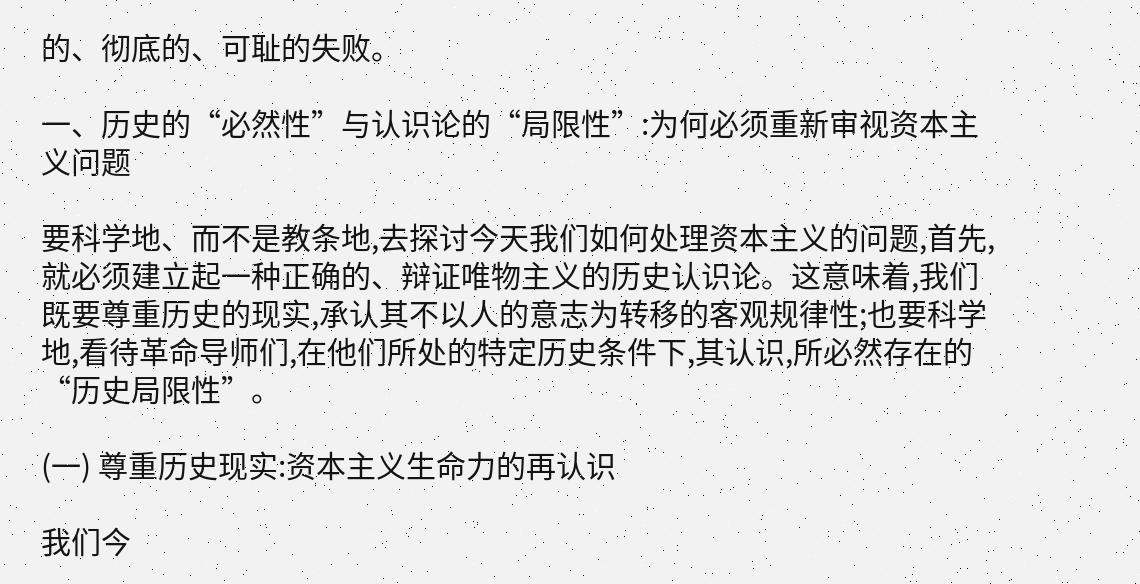的、彻底的、可耻的失败。

一、历史的“必然性”与认识论的“局限性”:为何必须重新审视资本主义问题

要科学地、而不是教条地,去探讨今天我们如何处理资本主义的问题,首先,就必须建立起一种正确的、辩证唯物主义的历史认识论。这意味着,我们既要尊重历史的现实,承认其不以人的意志为转移的客观规律性;也要科学地,看待革命导师们,在他们所处的特定历史条件下,其认识,所必然存在的“历史局限性”。

(一) 尊重历史现实:资本主义生命力的再认识

我们今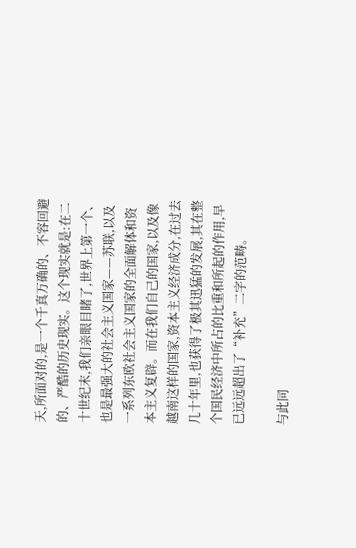天,所面对的,是一个千真万确的、不容回避的、严酷的历史现实。这个现实就是:在二十世纪末,我们亲眼目睹了,世界上第一个、也是最强大的社会主义国家——苏联,以及一系列东欧社会主义国家的全面解体和资本主义复辟。而在我们自己的国家,以及像越南这样的国家,资本主义经济成分,在过去几十年里,也获得了极其迅猛的发展,其在整个国民经济中所占的比重和所起的作用,早已远远超出了“补充”二字的范畴。

与此同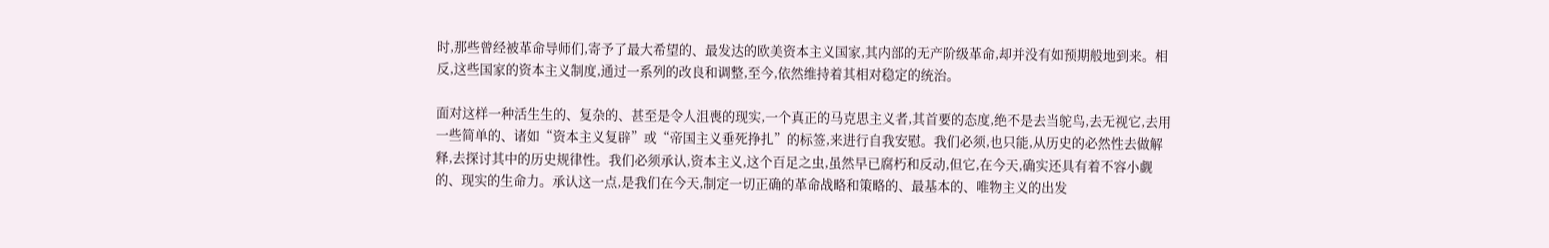时,那些曾经被革命导师们,寄予了最大希望的、最发达的欧美资本主义国家,其内部的无产阶级革命,却并没有如预期般地到来。相反,这些国家的资本主义制度,通过一系列的改良和调整,至今,依然维持着其相对稳定的统治。

面对这样一种活生生的、复杂的、甚至是令人沮喪的现实,一个真正的马克思主义者,其首要的态度,绝不是去当鸵鸟,去无视它,去用一些简单的、诸如“资本主义复辟”或“帝国主义垂死挣扎”的标签,来进行自我安慰。我们必须,也只能,从历史的必然性去做解释,去探讨其中的历史规律性。我们必须承认,资本主义,这个百足之虫,虽然早已腐朽和反动,但它,在今天,确实还具有着不容小觑的、现实的生命力。承认这一点,是我们在今天,制定一切正确的革命战略和策略的、最基本的、唯物主义的出发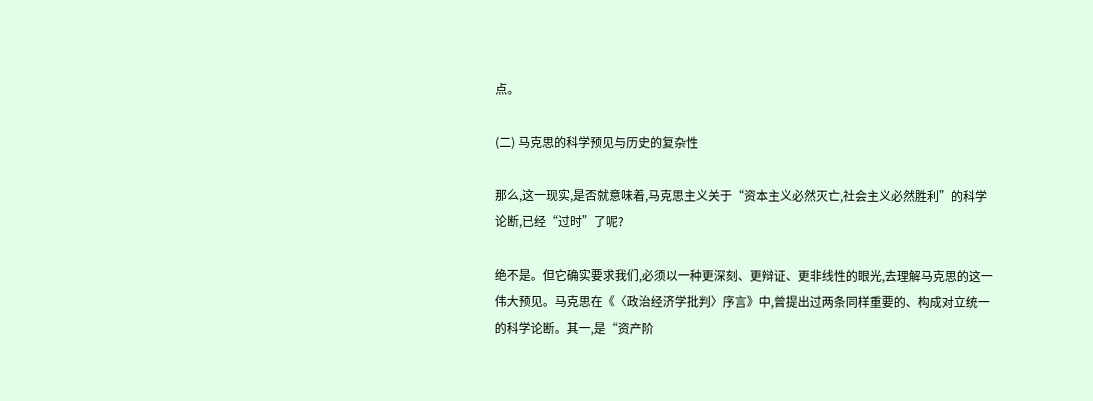点。

(二) 马克思的科学预见与历史的复杂性

那么,这一现实,是否就意味着,马克思主义关于“资本主义必然灭亡,社会主义必然胜利”的科学论断,已经“过时”了呢?

绝不是。但它确实要求我们,必须以一种更深刻、更辩证、更非线性的眼光,去理解马克思的这一伟大预见。马克思在《〈政治经济学批判〉序言》中,曾提出过两条同样重要的、构成对立统一的科学论断。其一,是“资产阶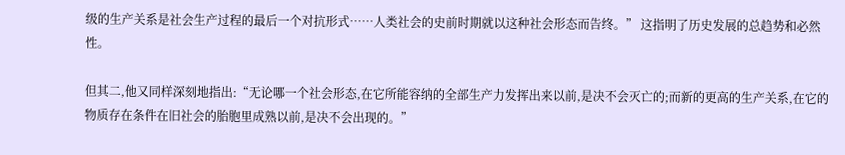级的生产关系是社会生产过程的最后一个对抗形式……人类社会的史前时期就以这种社会形态而告终。” 这指明了历史发展的总趋势和必然性。

但其二,他又同样深刻地指出:“无论哪一个社会形态,在它所能容纳的全部生产力发挥出来以前,是决不会灭亡的;而新的更高的生产关系,在它的物质存在条件在旧社会的胎胞里成熟以前,是决不会出现的。”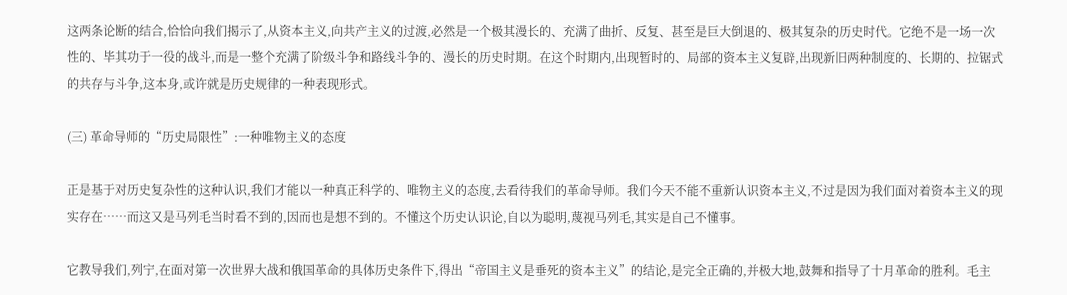这两条论断的结合,恰恰向我们揭示了,从资本主义,向共产主义的过渡,必然是一个极其漫长的、充满了曲折、反复、甚至是巨大倒退的、极其复杂的历史时代。它绝不是一场一次性的、毕其功于一役的战斗,而是一整个充满了阶级斗争和路线斗争的、漫长的历史时期。在这个时期内,出现暂时的、局部的资本主义复辟,出现新旧两种制度的、长期的、拉锯式的共存与斗争,这本身,或许就是历史规律的一种表现形式。

(三) 革命导师的“历史局限性”:一种唯物主义的态度

正是基于对历史复杂性的这种认识,我们才能以一种真正科学的、唯物主义的态度,去看待我们的革命导师。我们今天不能不重新认识资本主义,不过是因为我们面对着资本主义的现实存在……而这又是马列毛当时看不到的,因而也是想不到的。不懂这个历史认识论,自以为聪明,蔑视马列毛,其实是自己不懂事。

它教导我们,列宁,在面对第一次世界大战和俄国革命的具体历史条件下,得出“帝国主义是垂死的资本主义”的结论,是完全正确的,并极大地,鼓舞和指导了十月革命的胜利。毛主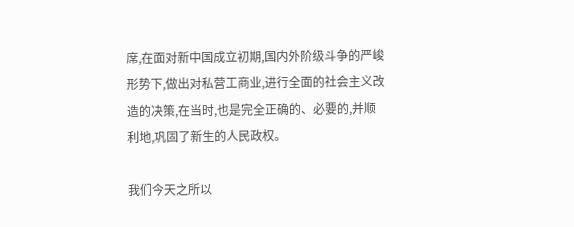席,在面对新中国成立初期,国内外阶级斗争的严峻形势下,做出对私营工商业,进行全面的社会主义改造的决策,在当时,也是完全正确的、必要的,并顺利地,巩固了新生的人民政权。

我们今天之所以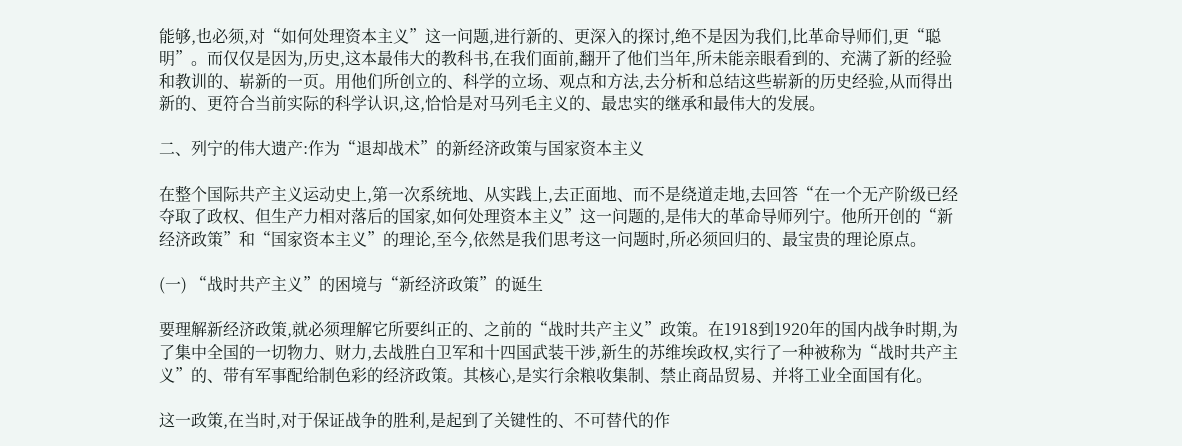能够,也必须,对“如何处理资本主义”这一问题,进行新的、更深入的探讨,绝不是因为我们,比革命导师们,更“聪明”。而仅仅是因为,历史,这本最伟大的教科书,在我们面前,翻开了他们当年,所未能亲眼看到的、充满了新的经验和教训的、崭新的一页。用他们所创立的、科学的立场、观点和方法,去分析和总结这些崭新的历史经验,从而得出新的、更符合当前实际的科学认识,这,恰恰是对马列毛主义的、最忠实的继承和最伟大的发展。

二、列宁的伟大遗产:作为“退却战术”的新经济政策与国家资本主义

在整个国际共产主义运动史上,第一次系统地、从实践上,去正面地、而不是绕道走地,去回答“在一个无产阶级已经夺取了政权、但生产力相对落后的国家,如何处理资本主义”这一问题的,是伟大的革命导师列宁。他所开创的“新经济政策”和“国家资本主义”的理论,至今,依然是我们思考这一问题时,所必须回归的、最宝贵的理论原点。

(一) “战时共产主义”的困境与“新经济政策”的诞生

要理解新经济政策,就必须理解它所要纠正的、之前的“战时共产主义”政策。在1918到1920年的国内战争时期,为了集中全国的一切物力、财力,去战胜白卫军和十四国武装干涉,新生的苏维埃政权,实行了一种被称为“战时共产主义”的、带有军事配给制色彩的经济政策。其核心,是实行余粮收集制、禁止商品贸易、并将工业全面国有化。

这一政策,在当时,对于保证战争的胜利,是起到了关键性的、不可替代的作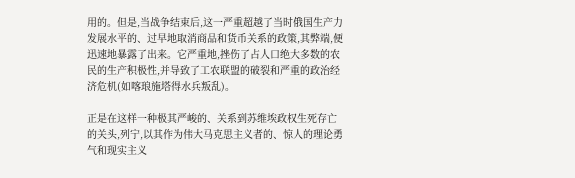用的。但是,当战争结束后,这一严重超越了当时俄国生产力发展水平的、过早地取消商品和货币关系的政策,其弊端,便迅速地暴露了出来。它严重地,挫伤了占人口绝大多数的农民的生产积极性,并导致了工农联盟的破裂和严重的政治经济危机(如喀琅施塔得水兵叛乱)。

正是在这样一种极其严峻的、关系到苏维埃政权生死存亡的关头,列宁,以其作为伟大马克思主义者的、惊人的理论勇气和现实主义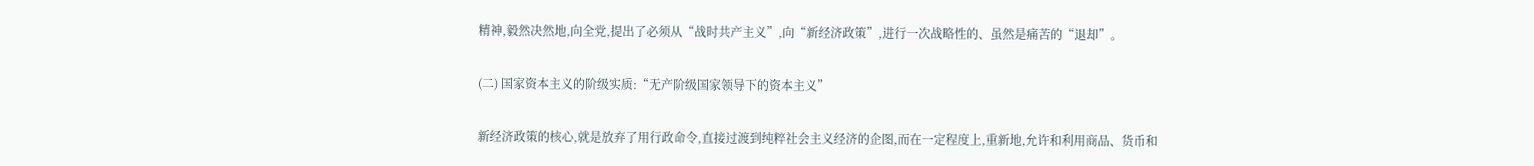精神,毅然决然地,向全党,提出了必须从“战时共产主义”,向“新经济政策”,进行一次战略性的、虽然是痛苦的“退却”。

(二) 国家资本主义的阶级实质:“无产阶级国家领导下的资本主义”

新经济政策的核心,就是放弃了用行政命令,直接过渡到纯粹社会主义经济的企图,而在一定程度上,重新地,允许和利用商品、货币和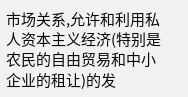市场关系,允许和利用私人资本主义经济(特别是农民的自由贸易和中小企业的租让)的发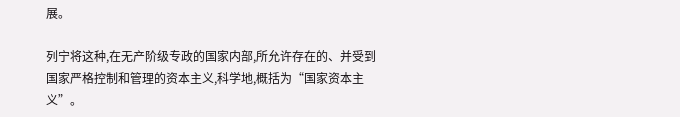展。

列宁将这种,在无产阶级专政的国家内部,所允许存在的、并受到国家严格控制和管理的资本主义,科学地,概括为“国家资本主义”。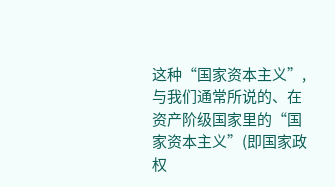这种“国家资本主义”,与我们通常所说的、在资产阶级国家里的“国家资本主义”(即国家政权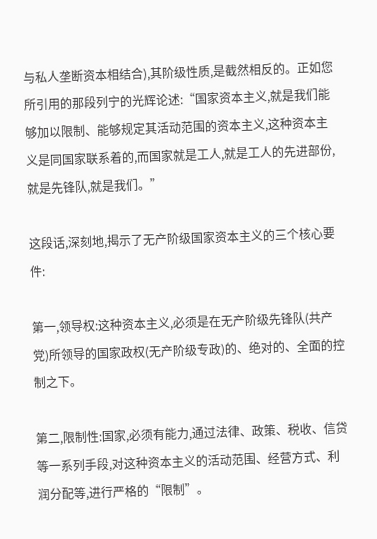与私人垄断资本相结合),其阶级性质,是截然相反的。正如您所引用的那段列宁的光辉论述:“国家资本主义,就是我们能够加以限制、能够规定其活动范围的资本主义,这种资本主义是同国家联系着的,而国家就是工人,就是工人的先进部份,就是先锋队,就是我们。”

这段话,深刻地,揭示了无产阶级国家资本主义的三个核心要件:

第一,领导权:这种资本主义,必须是在无产阶级先锋队(共产党)所领导的国家政权(无产阶级专政)的、绝对的、全面的控制之下。

第二,限制性:国家,必须有能力,通过法律、政策、税收、信贷等一系列手段,对这种资本主义的活动范围、经营方式、利润分配等,进行严格的“限制”。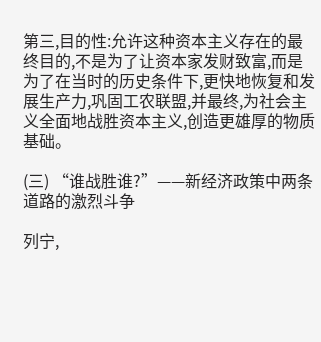第三,目的性:允许这种资本主义存在的最终目的,不是为了让资本家发财致富,而是为了在当时的历史条件下,更快地恢复和发展生产力,巩固工农联盟,并最终,为社会主义全面地战胜资本主义,创造更雄厚的物质基础。

(三) “谁战胜谁?”——新经济政策中两条道路的激烈斗争

列宁,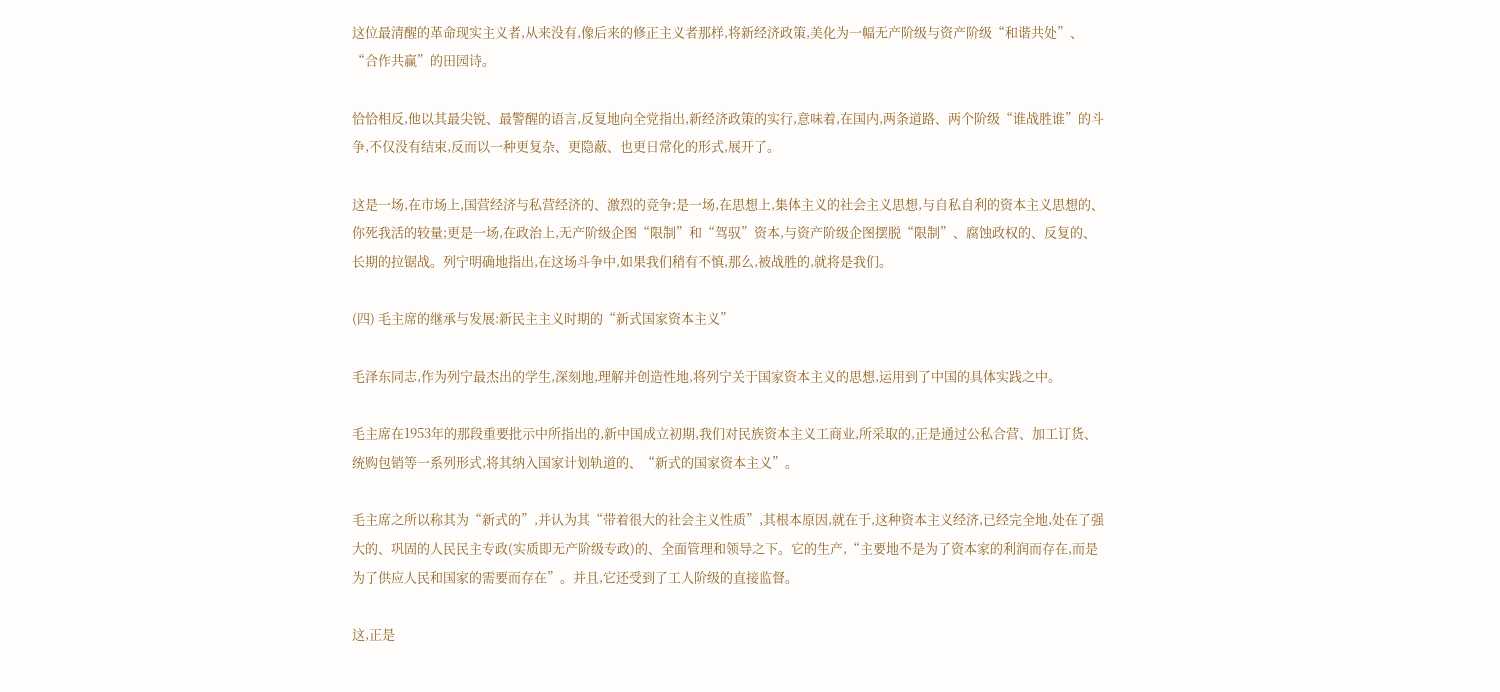这位最清醒的革命现实主义者,从来没有,像后来的修正主义者那样,将新经济政策,美化为一幅无产阶级与资产阶级“和谐共处”、“合作共赢”的田园诗。

恰恰相反,他以其最尖锐、最警醒的语言,反复地向全党指出,新经济政策的实行,意味着,在国内,两条道路、两个阶级“谁战胜谁”的斗争,不仅没有结束,反而以一种更复杂、更隐蔽、也更日常化的形式,展开了。

这是一场,在市场上,国营经济与私营经济的、激烈的竞争;是一场,在思想上,集体主义的社会主义思想,与自私自利的资本主义思想的、你死我活的较量;更是一场,在政治上,无产阶级企图“限制”和“驾驭”资本,与资产阶级企图摆脱“限制”、腐蚀政权的、反复的、长期的拉锯战。列宁明确地指出,在这场斗争中,如果我们稍有不慎,那么,被战胜的,就将是我们。

(四) 毛主席的继承与发展:新民主主义时期的“新式国家资本主义”

毛泽东同志,作为列宁最杰出的学生,深刻地,理解并创造性地,将列宁关于国家资本主义的思想,运用到了中国的具体实践之中。

毛主席在1953年的那段重要批示中所指出的,新中国成立初期,我们对民族资本主义工商业,所采取的,正是通过公私合营、加工订货、统购包销等一系列形式,将其纳入国家计划轨道的、“新式的国家资本主义”。

毛主席之所以称其为“新式的”,并认为其“带着很大的社会主义性质”,其根本原因,就在于,这种资本主义经济,已经完全地,处在了强大的、巩固的人民民主专政(实质即无产阶级专政)的、全面管理和领导之下。它的生产,“主要地不是为了资本家的利润而存在,而是为了供应人民和国家的需要而存在”。并且,它还受到了工人阶级的直接监督。

这,正是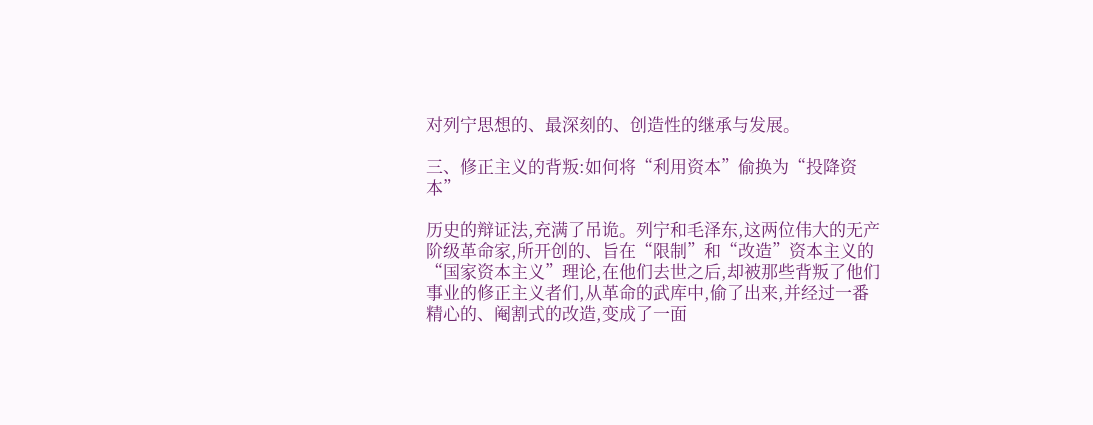对列宁思想的、最深刻的、创造性的继承与发展。

三、修正主义的背叛:如何将“利用资本”偷换为“投降资本”

历史的辩证法,充满了吊诡。列宁和毛泽东,这两位伟大的无产阶级革命家,所开创的、旨在“限制”和“改造”资本主义的“国家资本主义”理论,在他们去世之后,却被那些背叛了他们事业的修正主义者们,从革命的武库中,偷了出来,并经过一番精心的、阉割式的改造,变成了一面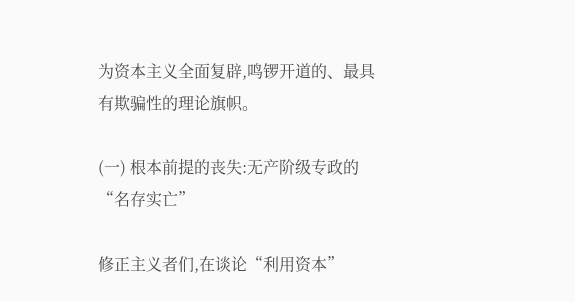为资本主义全面复辟,鸣锣开道的、最具有欺骗性的理论旗帜。

(一) 根本前提的丧失:无产阶级专政的“名存实亡”

修正主义者们,在谈论“利用资本”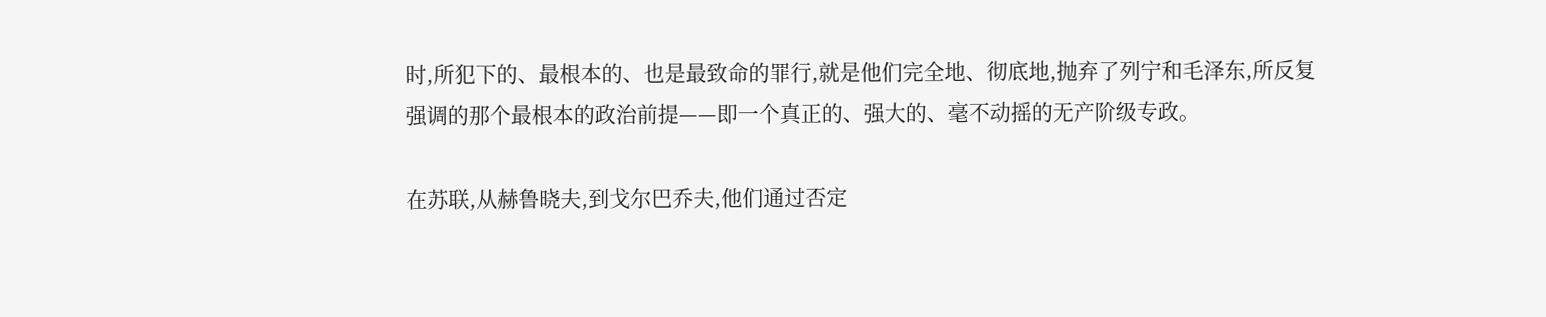时,所犯下的、最根本的、也是最致命的罪行,就是他们完全地、彻底地,抛弃了列宁和毛泽东,所反复强调的那个最根本的政治前提——即一个真正的、强大的、毫不动摇的无产阶级专政。

在苏联,从赫鲁晓夫,到戈尔巴乔夫,他们通过否定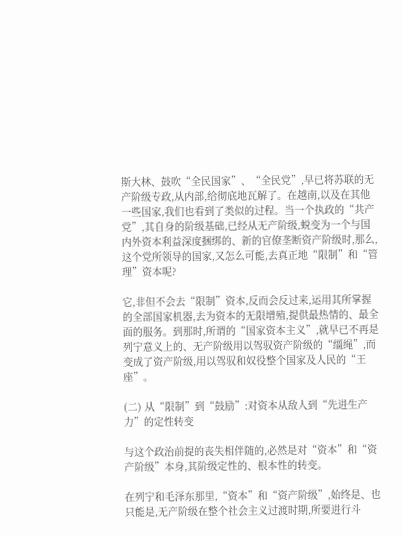斯大林、鼓吹“全民国家”、“全民党”,早已将苏联的无产阶级专政,从内部,给彻底地瓦解了。在越南,以及在其他一些国家,我们也看到了类似的过程。当一个执政的“共产党”,其自身的阶级基础,已经从无产阶级,蜕变为一个与国内外资本利益深度捆绑的、新的官僚垄断资产阶级时,那么,这个党所领导的国家,又怎么可能,去真正地“限制”和“管理”资本呢?

它,非但不会去“限制”资本,反而会反过来,运用其所掌握的全部国家机器,去为资本的无限增殖,提供最热情的、最全面的服务。到那时,所谓的“国家资本主义”,就早已不再是列宁意义上的、无产阶级用以驾驭资产阶级的“缰绳”,而变成了资产阶级,用以驾驭和奴役整个国家及人民的“王座”。

(二) 从“限制”到“鼓励”:对资本从敌人到“先进生产力”的定性转变

与这个政治前提的丧失相伴随的,必然是对“资本”和“资产阶级”本身,其阶级定性的、根本性的转变。

在列宁和毛泽东那里,“资本”和“资产阶级”,始终是、也只能是,无产阶级在整个社会主义过渡时期,所要进行斗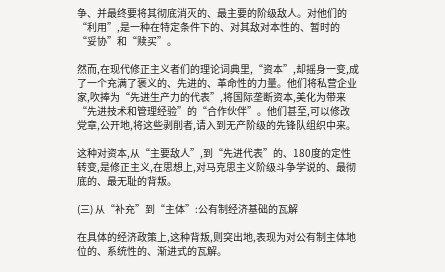争、并最终要将其彻底消灭的、最主要的阶级敌人。对他们的“利用”,是一种在特定条件下的、对其敌对本性的、暂时的“妥协”和“赎买”。

然而,在现代修正主义者们的理论词典里,“资本”,却摇身一变,成了一个充满了褒义的、先进的、革命性的力量。他们将私营企业家,吹捧为“先进生产力的代表”,将国际垄断资本,美化为带来“先进技术和管理经验”的“合作伙伴”。他们甚至,可以修改党章,公开地,将这些剥削者,请入到无产阶级的先锋队组织中来。

这种对资本,从“主要敌人”,到“先进代表”的、180度的定性转变,是修正主义,在思想上,对马克思主义阶级斗争学说的、最彻底的、最无耻的背叛。

(三) 从“补充”到“主体”:公有制经济基础的瓦解

在具体的经济政策上,这种背叛,则突出地,表现为对公有制主体地位的、系统性的、渐进式的瓦解。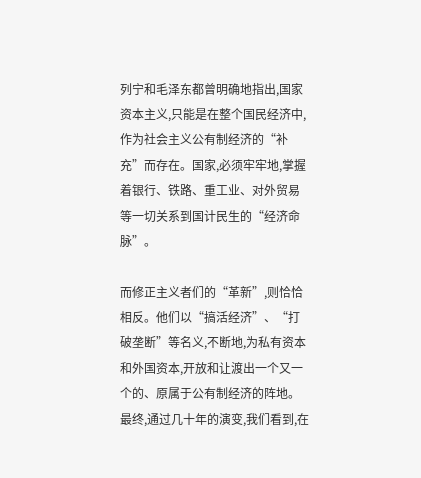列宁和毛泽东都曾明确地指出,国家资本主义,只能是在整个国民经济中,作为社会主义公有制经济的“补充”而存在。国家,必须牢牢地,掌握着银行、铁路、重工业、对外贸易等一切关系到国计民生的“经济命脉”。

而修正主义者们的“革新”,则恰恰相反。他们以“搞活经济”、“打破垄断”等名义,不断地,为私有资本和外国资本,开放和让渡出一个又一个的、原属于公有制经济的阵地。最终,通过几十年的演变,我们看到,在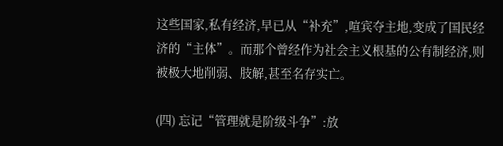这些国家,私有经济,早已从“补充”,喧宾夺主地,变成了国民经济的“主体”。而那个曾经作为社会主义根基的公有制经济,则被极大地削弱、肢解,甚至名存实亡。

(四) 忘记“管理就是阶级斗争”:放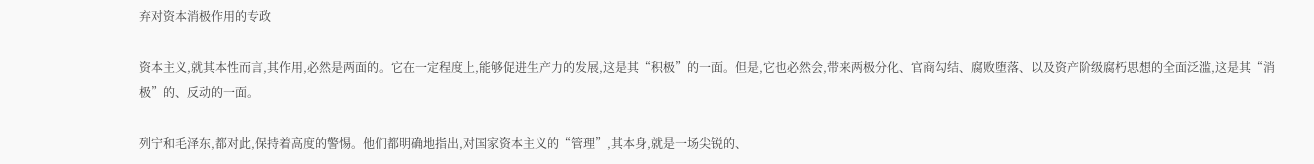弃对资本消极作用的专政

资本主义,就其本性而言,其作用,必然是两面的。它在一定程度上,能够促进生产力的发展,这是其“积极”的一面。但是,它也必然会,带来两极分化、官商勾结、腐败堕落、以及资产阶级腐朽思想的全面泛滥,这是其“消极”的、反动的一面。

列宁和毛泽东,都对此,保持着高度的警惕。他们都明确地指出,对国家资本主义的“管理”,其本身,就是一场尖锐的、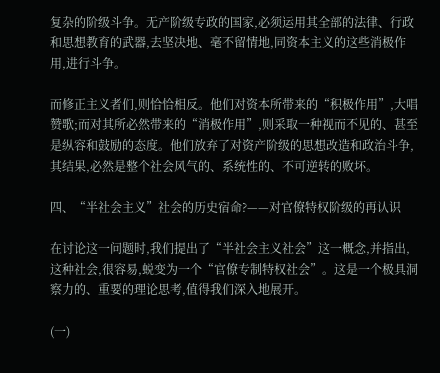复杂的阶级斗争。无产阶级专政的国家,必须运用其全部的法律、行政和思想教育的武器,去坚决地、毫不留情地,同资本主义的这些消极作用,进行斗争。

而修正主义者们,则恰恰相反。他们对资本所带来的“积极作用”,大唱赞歌;而对其所必然带来的“消极作用”,则采取一种视而不见的、甚至是纵容和鼓励的态度。他们放弃了对资产阶级的思想改造和政治斗争,其结果,必然是整个社会风气的、系统性的、不可逆转的败坏。

四、“半社会主义”社会的历史宿命?——对官僚特权阶级的再认识

在讨论这一问题时,我们提出了“半社会主义社会”这一概念,并指出,这种社会,很容易,蜕变为一个“官僚专制特权社会”。这是一个极具洞察力的、重要的理论思考,值得我们深入地展开。

(一)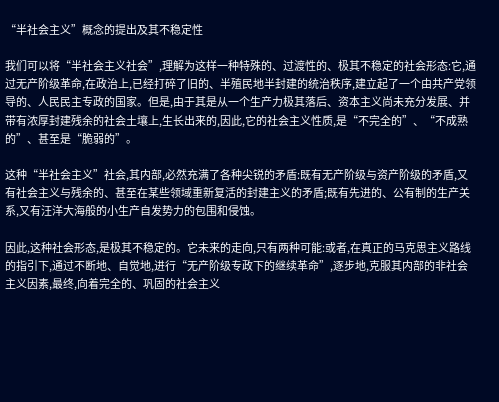“半社会主义”概念的提出及其不稳定性

我们可以将“半社会主义社会”,理解为这样一种特殊的、过渡性的、极其不稳定的社会形态:它,通过无产阶级革命,在政治上,已经打碎了旧的、半殖民地半封建的统治秩序,建立起了一个由共产党领导的、人民民主专政的国家。但是,由于其是从一个生产力极其落后、资本主义尚未充分发展、并带有浓厚封建残余的社会土壤上,生长出来的,因此,它的社会主义性质,是“不完全的”、“不成熟的”、甚至是“脆弱的”。

这种“半社会主义”社会,其内部,必然充满了各种尖锐的矛盾:既有无产阶级与资产阶级的矛盾,又有社会主义与残余的、甚至在某些领域重新复活的封建主义的矛盾;既有先进的、公有制的生产关系,又有汪洋大海般的小生产自发势力的包围和侵蚀。

因此,这种社会形态,是极其不稳定的。它未来的走向,只有两种可能:或者,在真正的马克思主义路线的指引下,通过不断地、自觉地,进行“无产阶级专政下的继续革命”,逐步地,克服其内部的非社会主义因素,最终,向着完全的、巩固的社会主义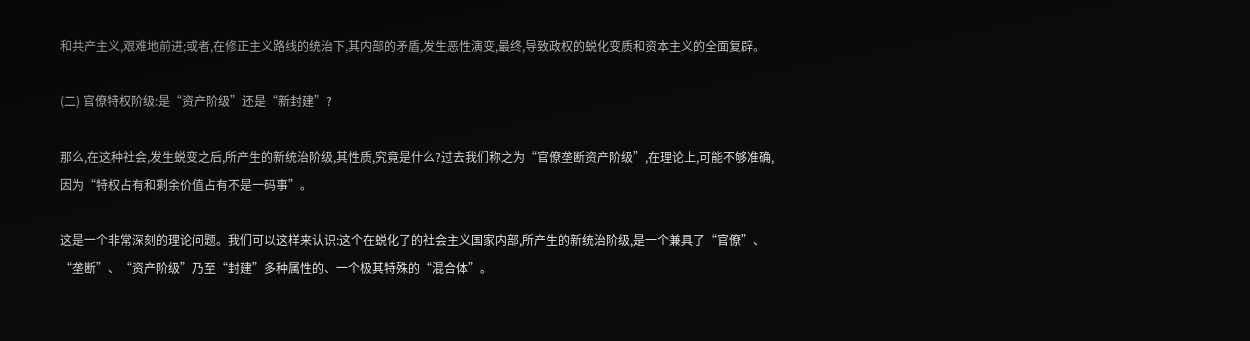和共产主义,艰难地前进;或者,在修正主义路线的统治下,其内部的矛盾,发生恶性演变,最终,导致政权的蜕化变质和资本主义的全面复辟。

(二) 官僚特权阶级:是“资产阶级”还是“新封建”?

那么,在这种社会,发生蜕变之后,所产生的新统治阶级,其性质,究竟是什么?过去我们称之为“官僚垄断资产阶级”,在理论上,可能不够准确,因为“特权占有和剩余价值占有不是一码事”。

这是一个非常深刻的理论问题。我们可以这样来认识:这个在蜕化了的社会主义国家内部,所产生的新统治阶级,是一个兼具了“官僚”、“垄断”、“资产阶级”乃至“封建”多种属性的、一个极其特殊的“混合体”。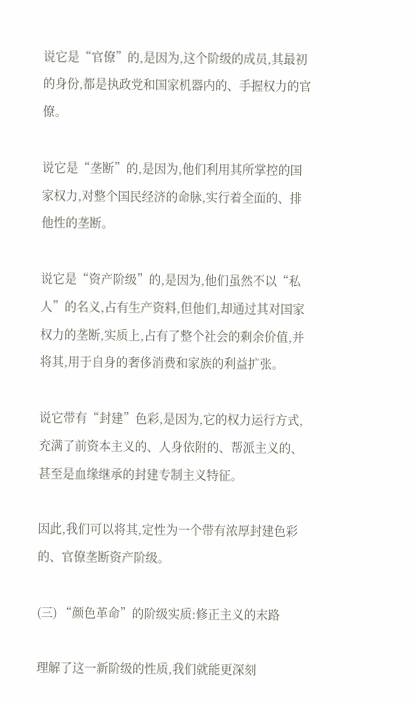说它是“官僚”的,是因为,这个阶级的成员,其最初的身份,都是执政党和国家机器内的、手握权力的官僚。

说它是“垄断”的,是因为,他们利用其所掌控的国家权力,对整个国民经济的命脉,实行着全面的、排他性的垄断。

说它是“资产阶级”的,是因为,他们虽然不以“私人”的名义,占有生产资料,但他们,却通过其对国家权力的垄断,实质上,占有了整个社会的剩余价值,并将其,用于自身的奢侈消费和家族的利益扩张。

说它带有“封建”色彩,是因为,它的权力运行方式,充满了前资本主义的、人身依附的、帮派主义的、甚至是血缘继承的封建专制主义特征。

因此,我们可以将其,定性为一个带有浓厚封建色彩的、官僚垄断资产阶级。

(三) “颜色革命”的阶级实质:修正主义的末路

理解了这一新阶级的性质,我们就能更深刻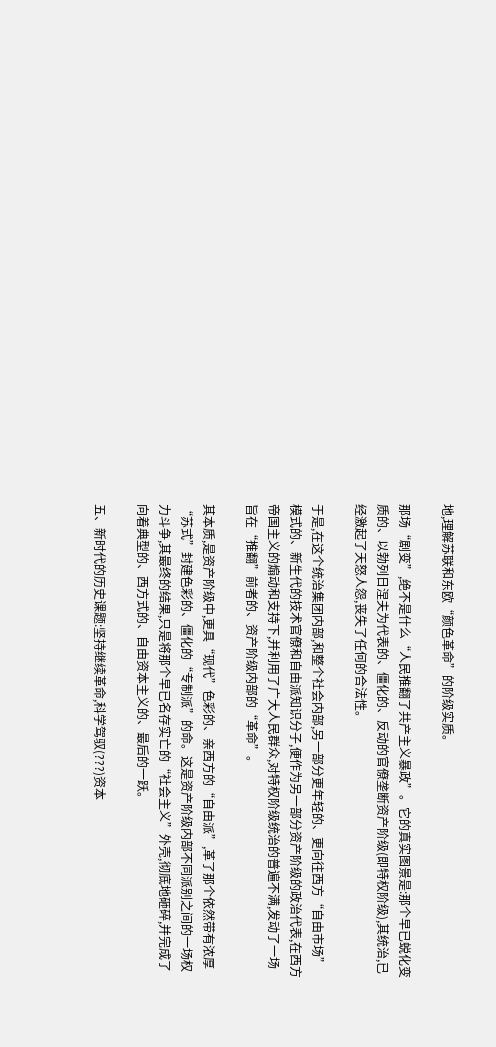地,理解苏联和东欧“颜色革命”的阶级实质。

那场“剧变”,绝不是什么“人民推翻了共产主义暴政”。它的真实图景是:那个早已蜕化变质的、以勃列日涅夫为代表的、僵化的、反动的官僚垄断资产阶级(即特权阶级),其统治,已经激起了天怒人怨,丧失了任何的合法性。

于是,在这个统治集团内部,和整个社会内部,另一部分更年轻的、更向往西方“自由市场”模式的、新生代的技术官僚和自由派知识分子,便作为另一部分资产阶级的政治代表,在西方帝国主义的煽动和支持下,并利用了广大人民群众,对特权阶级统治的普遍不满,发动了一场旨在“推翻”前者的、资产阶级内部的“革命”。

其本质,是资产阶级中,更具“现代”色彩的、亲西方的“自由派”,革了那个依然带有浓厚“苏式”封建色彩的、僵化的“专制派”的命。这是资产阶级内部不同派别之间的一场权力斗争,其最终的结果,只是将那个早已名存实亡的“社会主义”外壳,彻底地砸碎,并完成了向着典型的、西方式的、自由资本主义的、最后的一跃。

五、新时代的历史课题:坚持继续革命,科学驾驭(???)资本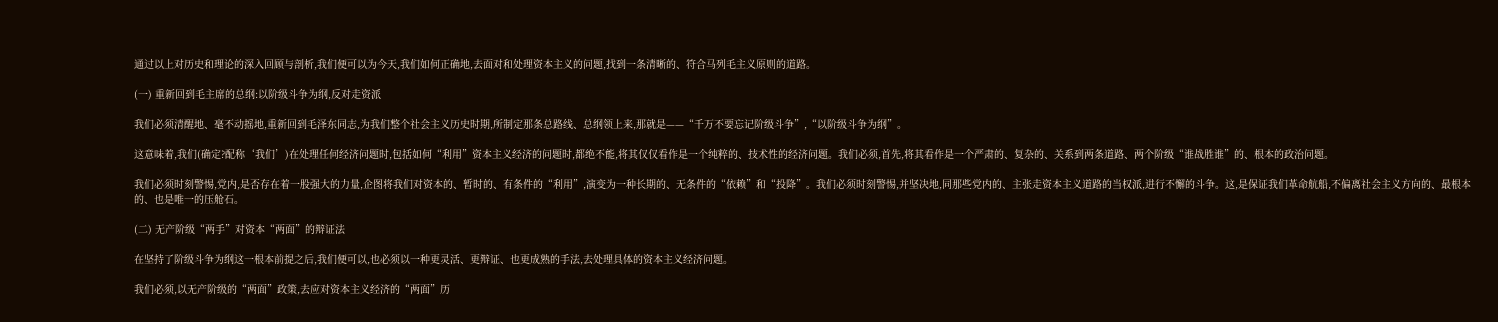通过以上对历史和理论的深入回顾与剖析,我们便可以为今天,我们如何正确地,去面对和处理资本主义的问题,找到一条清晰的、符合马列毛主义原则的道路。

(一) 重新回到毛主席的总纲:以阶级斗争为纲,反对走资派

我们必须清醒地、毫不动摇地,重新回到毛泽东同志,为我们整个社会主义历史时期,所制定那条总路线、总纲领上来,那就是——“千万不要忘记阶级斗争”,“以阶级斗争为纲”。

这意味着,我们(确定?配称‘我们’)在处理任何经济问题时,包括如何“利用”资本主义经济的问题时,都绝不能,将其仅仅看作是一个纯粹的、技术性的经济问题。我们必须,首先,将其看作是一个严肃的、复杂的、关系到两条道路、两个阶级“谁战胜谁”的、根本的政治问题。

我们必须时刻警惕,党内,是否存在着一股强大的力量,企图将我们对资本的、暂时的、有条件的“利用”,演变为一种长期的、无条件的“依赖”和“投降”。我们必须时刻警惕,并坚决地,同那些党内的、主张走资本主义道路的当权派,进行不懈的斗争。这,是保证我们革命航船,不偏离社会主义方向的、最根本的、也是唯一的压舱石。

(二) 无产阶级“两手”对资本“两面”的辩证法

在坚持了阶级斗争为纲这一根本前提之后,我们便可以,也必须以一种更灵活、更辩证、也更成熟的手法,去处理具体的资本主义经济问题。

我们必须,以无产阶级的“两面”政策,去应对资本主义经济的“两面”历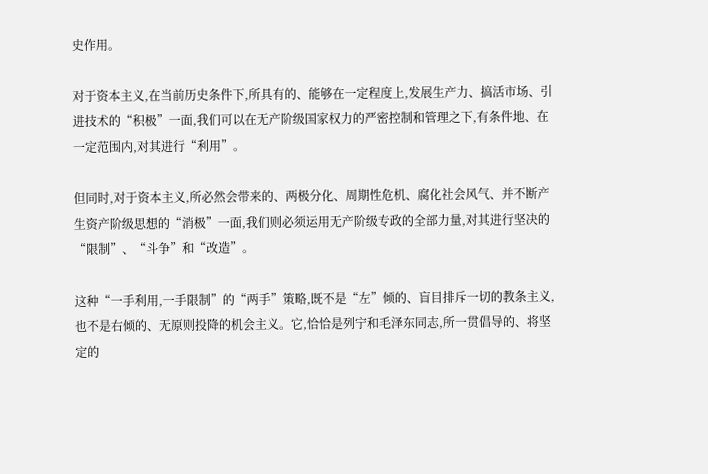史作用。

对于资本主义,在当前历史条件下,所具有的、能够在一定程度上,发展生产力、搞活市场、引进技术的“积极”一面,我们可以在无产阶级国家权力的严密控制和管理之下,有条件地、在一定范围内,对其进行“利用”。

但同时,对于资本主义,所必然会带来的、两极分化、周期性危机、腐化社会风气、并不断产生资产阶级思想的“消极”一面,我们则必须运用无产阶级专政的全部力量,对其进行坚决的“限制”、“斗争”和“改造”。

这种“一手利用,一手限制”的“两手”策略,既不是“左”倾的、盲目排斥一切的教条主义,也不是右倾的、无原则投降的机会主义。它,恰恰是列宁和毛泽东同志,所一贯倡导的、将坚定的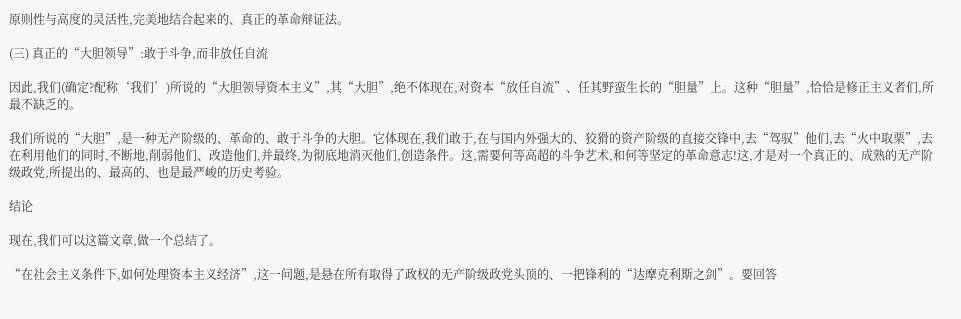原则性与高度的灵活性,完美地结合起来的、真正的革命辩证法。

(三) 真正的“大胆领导”:敢于斗争,而非放任自流

因此,我们(确定?配称‘我们’)所说的“大胆领导资本主义”,其“大胆”,绝不体现在,对资本“放任自流”、任其野蛮生长的“胆量”上。这种“胆量”,恰恰是修正主义者们,所最不缺乏的。

我们所说的“大胆”,是一种无产阶级的、革命的、敢于斗争的大胆。它体现在,我们敢于,在与国内外强大的、狡猾的资产阶级的直接交锋中,去“驾驭”他们,去“火中取栗”,去在利用他们的同时,不断地,削弱他们、改造他们,并最终,为彻底地消灭他们,创造条件。这,需要何等高超的斗争艺术,和何等坚定的革命意志!这,才是对一个真正的、成熟的无产阶级政党,所提出的、最高的、也是最严峻的历史考验。

结论

现在,我们可以这篇文章,做一个总结了。

“在社会主义条件下,如何处理资本主义经济”,这一问题,是悬在所有取得了政权的无产阶级政党头顶的、一把锋利的“达摩克利斯之剑”。要回答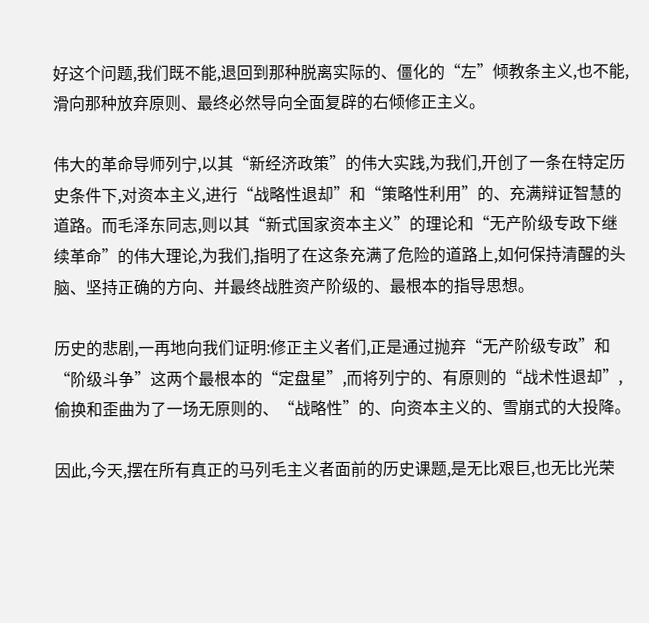好这个问题,我们既不能,退回到那种脱离实际的、僵化的“左”倾教条主义,也不能,滑向那种放弃原则、最终必然导向全面复辟的右倾修正主义。

伟大的革命导师列宁,以其“新经济政策”的伟大实践,为我们,开创了一条在特定历史条件下,对资本主义,进行“战略性退却”和“策略性利用”的、充满辩证智慧的道路。而毛泽东同志,则以其“新式国家资本主义”的理论和“无产阶级专政下继续革命”的伟大理论,为我们,指明了在这条充满了危险的道路上,如何保持清醒的头脑、坚持正确的方向、并最终战胜资产阶级的、最根本的指导思想。

历史的悲剧,一再地向我们证明:修正主义者们,正是通过抛弃“无产阶级专政”和“阶级斗争”这两个最根本的“定盘星”,而将列宁的、有原则的“战术性退却”,偷换和歪曲为了一场无原则的、“战略性”的、向资本主义的、雪崩式的大投降。

因此,今天,摆在所有真正的马列毛主义者面前的历史课题,是无比艰巨,也无比光荣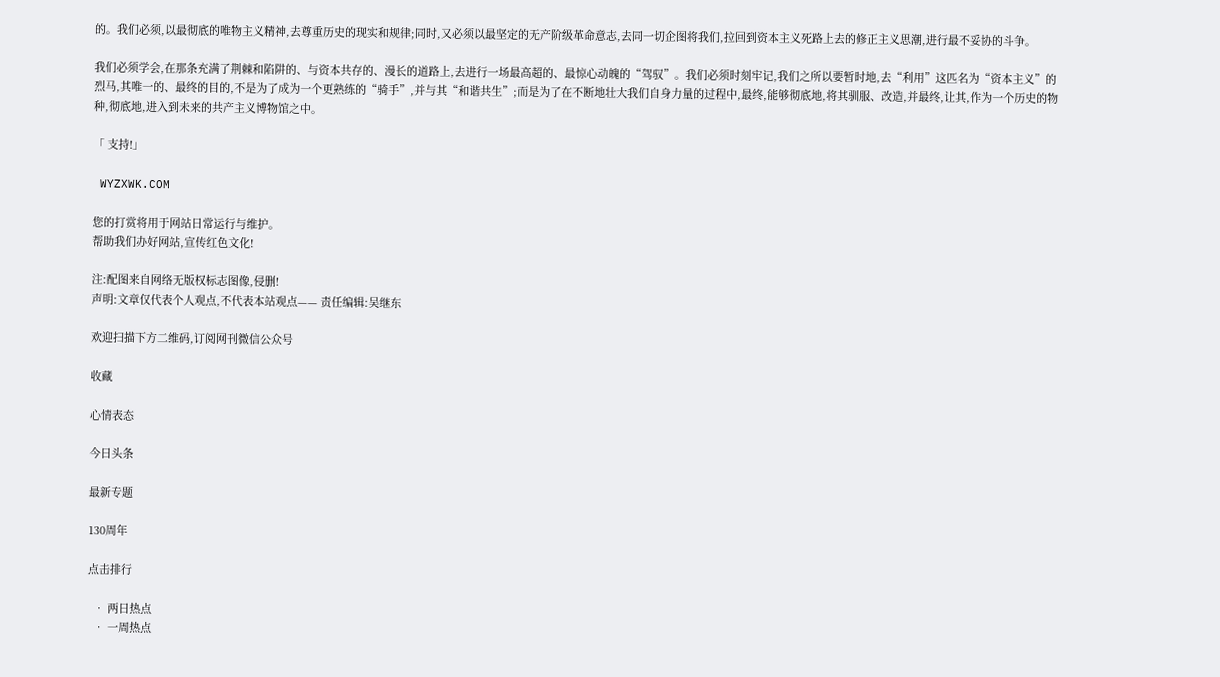的。我们必须,以最彻底的唯物主义精神,去尊重历史的现实和规律;同时,又必须以最坚定的无产阶级革命意志,去同一切企图将我们,拉回到资本主义死路上去的修正主义思潮,进行最不妥协的斗争。

我们必须学会,在那条充满了荆棘和陷阱的、与资本共存的、漫长的道路上,去进行一场最高超的、最惊心动魄的“驾驭”。我们必须时刻牢记,我们之所以要暂时地,去“利用”这匹名为“资本主义”的烈马,其唯一的、最终的目的,不是为了成为一个更熟练的“骑手”,并与其“和谐共生”;而是为了在不断地壮大我们自身力量的过程中,最终,能够彻底地,将其驯服、改造,并最终,让其,作为一个历史的物种,彻底地,进入到未来的共产主义博物馆之中。

「 支持!」

 WYZXWK.COM

您的打赏将用于网站日常运行与维护。
帮助我们办好网站,宣传红色文化!

注:配图来自网络无版权标志图像,侵删!
声明:文章仅代表个人观点,不代表本站观点—— 责任编辑:吴继东

欢迎扫描下方二维码,订阅网刊微信公众号

收藏

心情表态

今日头条

最新专题

130周年

点击排行

  • 两日热点
  • 一周热点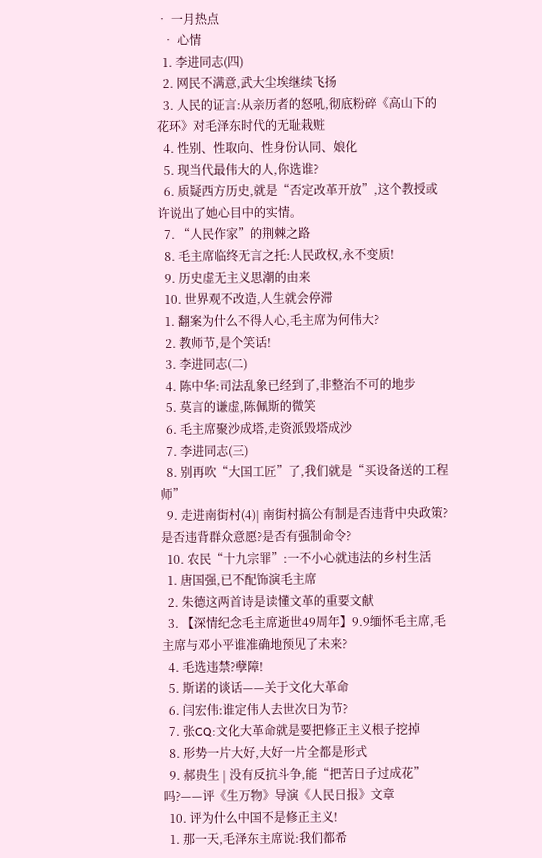• 一月热点
  • 心情
  1. 李进同志(四)
  2. 网民不满意,武大尘埃继续飞扬
  3. 人民的证言:从亲历者的怒吼,彻底粉碎《高山下的花环》对毛泽东时代的无耻栽赃
  4. 性别、性取向、性身份认同、娘化
  5. 现当代最伟大的人,你选谁?
  6. 质疑西方历史,就是“否定改革开放”,这个教授或许说出了她心目中的实情。
  7. “人民作家”的荆棘之路
  8. 毛主席临终无言之托:人民政权,永不变质!
  9. 历史虚无主义思潮的由来
  10. 世界观不改造,人生就会停滞
  1. 翻案为什么不得人心,毛主席为何伟大?
  2. 教师节,是个笑话!
  3. 李进同志(二)
  4. 陈中华:司法乱象已经到了,非整治不可的地步
  5. 莫言的谦虚,陈佩斯的微笑
  6. 毛主席聚沙成塔,走资派毁塔成沙
  7. 李进同志(三)
  8. 别再吹“大国工匠”了,我们就是“买设备送的工程师”
  9. 走进南街村(4)| 南街村搞公有制是否违背中央政策?是否违背群众意愿?是否有强制命令?
  10. 农民“十九宗罪”:一不小心就违法的乡村生活
  1. 唐国强,已不配饰演毛主席
  2. 朱德这两首诗是读懂文革的重要文献
  3. 【深情纪念毛主席逝世49周年】9.9缅怀毛主席,毛主席与邓小平谁准确地预见了未来?
  4. 毛选违禁?孽障!
  5. 斯诺的谈话——关于文化大革命
  6. 闫宏伟:谁定伟人去世次日为节?
  7. 张CQ:文化大革命就是要把修正主义根子挖掉
  8. 形势一片大好,大好一片全都是形式
  9. 郝贵生 | 没有反抗斗争,能“把苦日子过成花”吗?——评《生万物》导演《人民日报》文章
  10. 评为什么中国不是修正主义!
  1. 那一天,毛泽东主席说:我们都希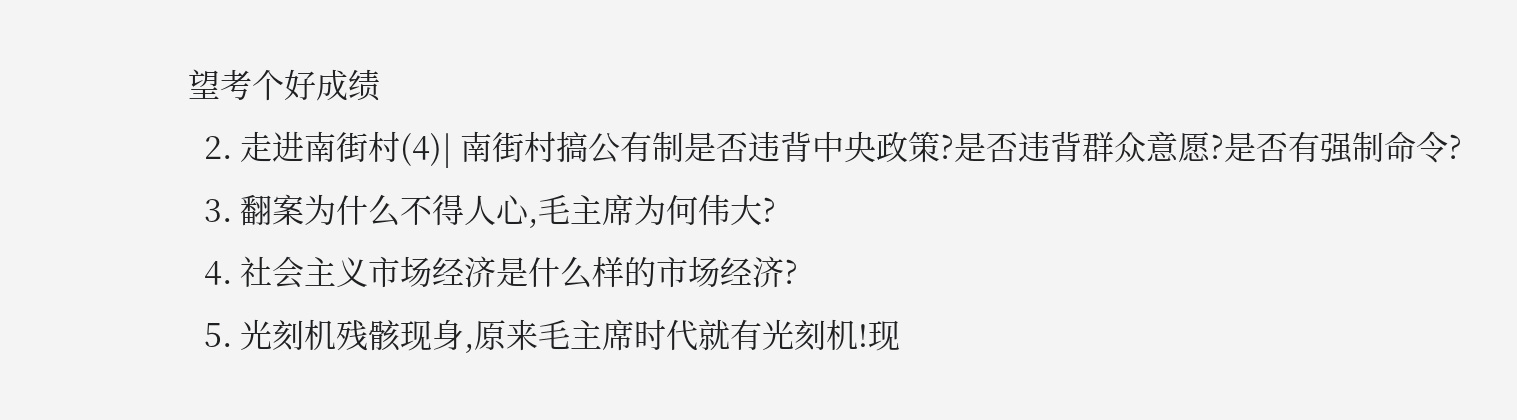望考个好成绩
  2. 走进南街村(4)| 南街村搞公有制是否违背中央政策?是否违背群众意愿?是否有强制命令?
  3. 翻案为什么不得人心,毛主席为何伟大?
  4. 社会主义市场经济是什么样的市场经济?
  5. 光刻机残骸现身,原来毛主席时代就有光刻机!现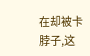在却被卡脖子,这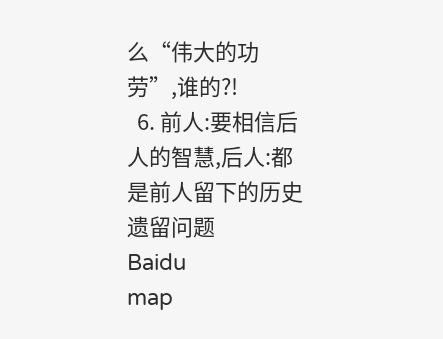么“伟大的功劳”,谁的?!
  6. 前人:要相信后人的智慧,后人:都是前人留下的历史遗留问题
Baidu
map